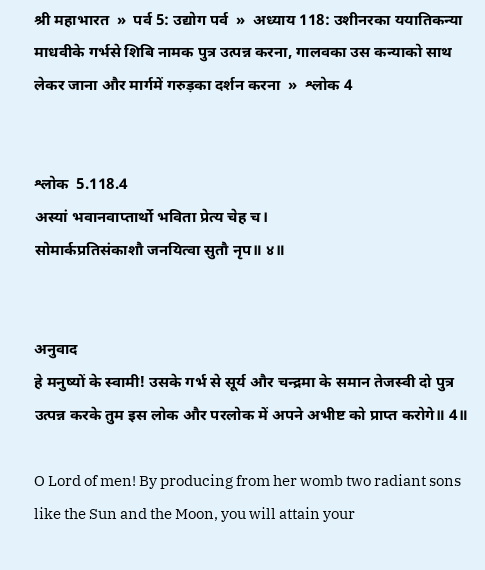श्री महाभारत  »  पर्व 5: उद्योग पर्व  »  अध्याय 118: उशीनरका ययातिकन्या माधवीके गर्भसे शिबि नामक पुत्र उत्पन्न करना, गालवका उस कन्याको साथ लेकर जाना और मार्गमें गरुड़का दर्शन करना  »  श्लोक 4


श्लोक  5.118.4
अस्यां भवानवाप्तार्थो भविता प्रेत्य चेह च।
सोमार्कप्रतिसंकाशौ जनयित्वा सुतौ नृप॥ ४॥


अनुवाद
हे मनुष्यों के स्वामी! उसके गर्भ से सूर्य और चन्द्रमा के समान तेजस्वी दो पुत्र उत्पन्न करके तुम इस लोक और परलोक में अपने अभीष्ट को प्राप्त करोगे॥ 4॥

O Lord of men! By producing from her womb two radiant sons like the Sun and the Moon, you will attain your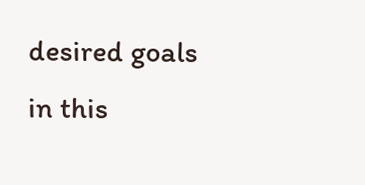desired goals in this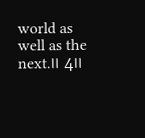world as well as the next.॥ 4॥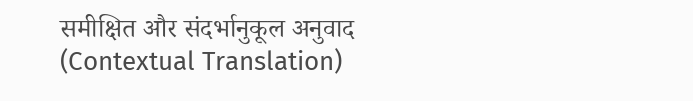समीक्षित और संदर्भानुकूल अनुवाद (Contextual Translation)